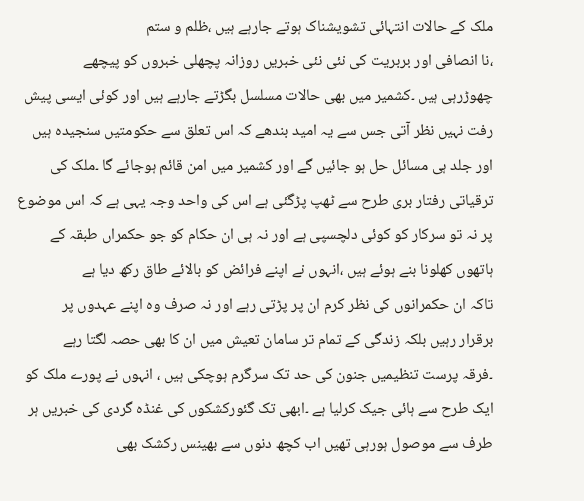ملک کے حالات انتہائی تشویشناک ہوتے جارہے ہیں ،ظلم و ستم
،نا انصافی اور بربریت کی نئی نئی خبریں روزانہ پچھلی خبروں کو پیچھے
چھوڑرہی ہیں ۔کشمیر میں بھی حالات مسلسل بگڑتے جارہے ہیں اور کوئی ایسی پیش
رفت نہیں نظر آتی جس سے یہ امید بندھے کہ اس تعلق سے حکومتیں سنجیدہ ہیں
اور جلد ہی مسائل حل ہو جائیں گے اور کشمیر میں امن قائم ہوجائے گا ۔ملک کی
ترقیاتی رفتار بری طرح سے ٹھپ پڑگئی ہے اس کی واحد وجہ یہی ہے کہ اس موضوع
پر نہ تو سرکار کو کوئی دلچسپی ہے اور نہ ہی ان حکام کو جو حکمراں طبقہ کے
ہاتھوں کھلونا بنے ہوئے ہیں ،انہوں نے اپنے فرائض کو بالائے طاق رکھ دیا ہے
تاکہ ان حکمرانوں کی نظر کرم ان پر پڑتی رہے اور نہ صرف وہ اپنے عہدوں پر
برقرار رہیں بلکہ زندگی کے تمام تر سامان تعیش میں ان کا بھی حصہ لگتا رہے
۔فرقہ پرست تنظیمیں جنون کی حد تک سرگرم ہوچکی ہیں ، انہوں نے پورے ملک کو
ایک طرح سے ہائی جیک کرلیا ہے ۔ابھی تک گئورکشکوں کی غنڈہ گردی کی خبریں ہر
طرف سے موصول ہورہی تھیں اب کچھ دنوں سے بھینس رکشک بھی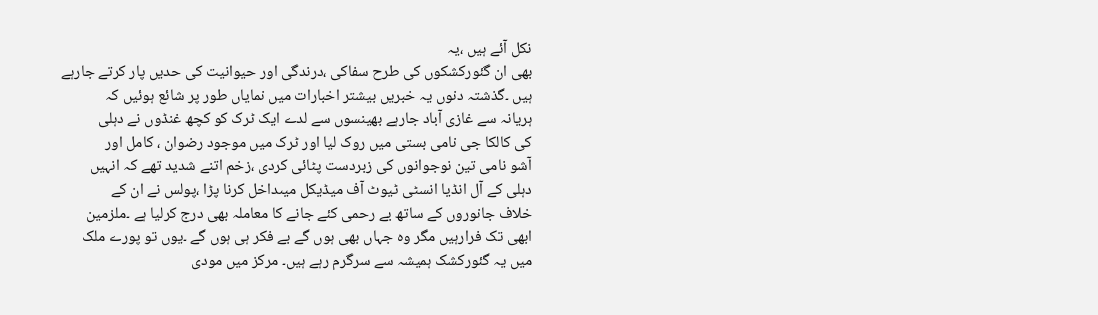نکل آئے ہیں ،یہ
بھی ان گئورکشکوں کی طرح سفاکی ،درندگی اور حیوانیت کی حدیں پار کرتے جارہے
ہیں ۔گذشتہ دنوں یہ خبریں بیشتر اخبارات میں نمایاں طور پر شائع ہوئیں کہ
ہریانہ سے غازی آباد جارہے بھینسوں سے لدے ایک ٹرک کو کچھ غنڈوں نے دہلی
کی کالکا جی نامی بستی میں روک لیا اور ٹرک میں موجود رضوان ، کامل اور
آشو نامی تین نوجوانوں کی زبردست پٹائی کردی ،زخم اتنے شدید تھے کہ انہیں
دہلی کے آل انڈیا انسٹی ٹیوٹ آف میڈیکل میںداخل کرنا پڑا ،پولس نے ان کے
خلاف جانوروں کے ساتھ بے رحمی کئے جانے کا معاملہ بھی درج کرلیا ہے ۔ملزمین
ابھی تک فرارہیں مگر وہ جہاں بھی ہوں گے بے فکر ہی ہوں گے ۔یوں تو پورے ملک
میں یہ گئورکشک ہمیشہ سے سرگرم رہے ہیں۔ مرکز میں مودی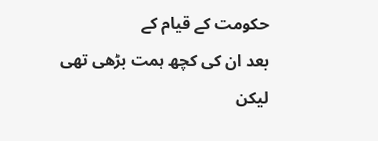حکومت کے قیام کے
بعد ان کی کچھ ہمت بڑھی تھی لیکن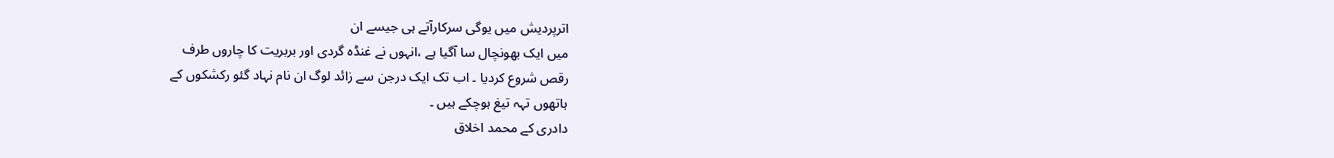اترپردیش میں یوگی سرکارآتے ہی جیسے ان
میں ایک بھونچال سا آگیا ہے ،انہوں نے غنڈہ گردی اور بربریت کا چاروں طرف
رقص شروع کردیا ۔ اب تک ایک درجن سے زائد لوگ ان نام نہاد گئو رکشکوں کے
ہاتھوں تہہ تیغ ہوچکے ہیں ۔
دادری کے محمد اخلاق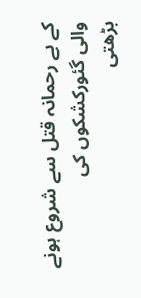کے بے رحمانہ قتل سے شروع ہونے والی گئورکشکوں کی
بڑھتی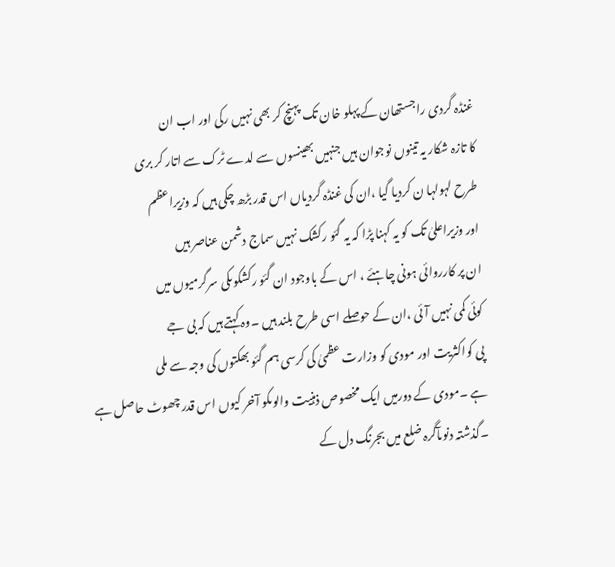غنڈہ گردی راجستھان کے پہلو خان تک پہنچ کر بھی نہیں رکی اور اب ان
کا تازہ شکار یہ تینوں نوجوان ہیں جنہیں بھینسوں سے لدے ٹرک سے اتار کر بری
طرح لہولہا ن کردیا گیا ،ان کی غنڈہ گردیاں اس قدر بڑھ چکی ہیں کہ وزیراعظم
اور وزیراعلیٰ تک کو یہ کہنا پڑا کہ یہ گئو رکشک نہیں سماج دشمن عناصر ہیں
ان پر کارروائی ہونی چاہئے ، اس کے باوجود ان گئو رکشکوںکی سرگرمیوں میں
کوئی کمی نہیں آئی ،ان کے حوصلے اسی طرح بلند ہیں ۔وہ کہتے ہیں کہ بی جے
پی کواکثریت اور مودی کو وزارت عظمیٰ کی کرسی ہم گئو بھکتوں کی وجہ سے ملی
ہے ۔مودی کے دورمیں ایک مخصوص ذہنیت والوںکو آخر کیوں اس قدر چھوٹ حاصل ہے
۔گذشتہ دنوںآگرہ ضلع میں بجرنگ دل کے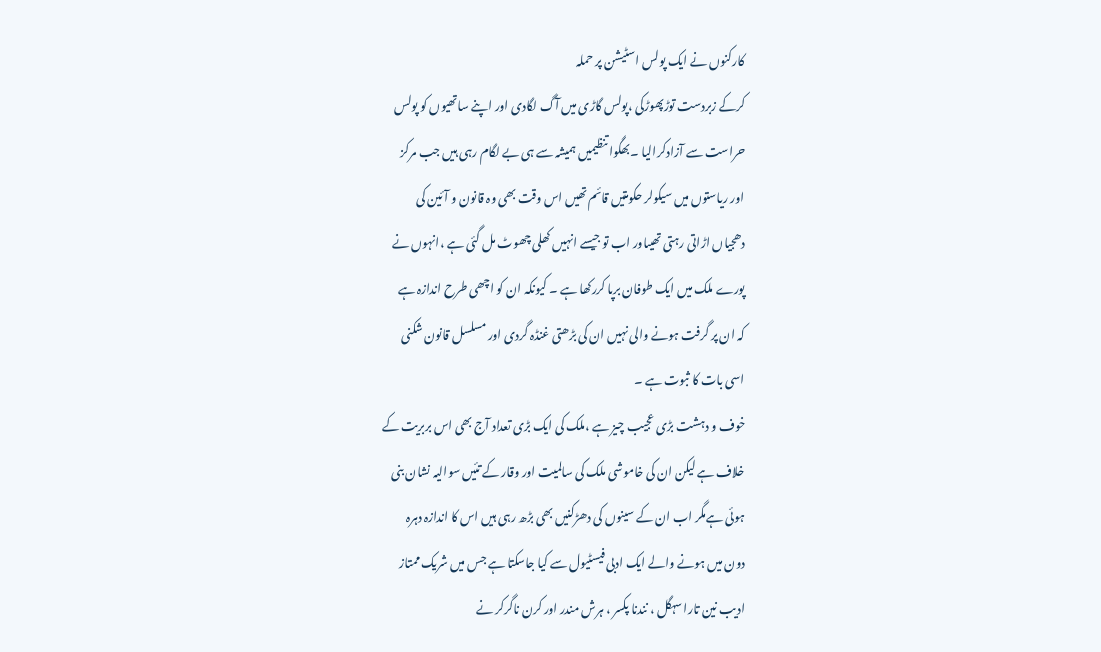کارکنوں نے ایک پولس اسٹیشن پر حملہ
کرکے زبردست توڑپھوڑکی ،پولس گاڑی میں آگ لگادی اور اپنے ساتھیوں کو پولس
حراست سے آزادکرالیا ۔بھگوا تنظیمیں ہمیشہ سے ہی بے لگام رہی ہیں جب مرکز
اور ریاستوں میں سیکولر حکومتیں قائم تھیں اس وقت بھی وہ قانون و آئین کی
دھجیاں اڑاتی رہتی تھیںاور اب تو جیسے انہیں کھلی چھوٹ مل گئی ہے ،انہوں نے
پورے ملک میں ایک طوفان برپا کررکھا ہے ۔ کیونکہ ان کو اچھی طرح اندازہ ہے
کہ ان پر گرفت ہونے والی نہیں ان کی بڑھتی غنڈہ گردی اور مسلسل قانون شکنی
اسی بات کا ثبوت ہے ۔
خوف و دہشت بڑی عجیب چیز ہے ،ملک کی ایک بڑی تعداد آج بھی اس بربریت کے
خلاف ہے لیکن ان کی خاموشی ملک کی سالمیت اور وقار کے تئیں سوالیہ نشان بنی
ہوئی ہےمگر اب ان کے سینوں کی دھڑکنیں بھی بڑھ رہی ہیں اس کا اندازہ دہرہ
دون میں ہونے والے ایک ادبی فیسٹیول سے کیا جاسکتا ہے جس میں شریک ممتاز
ادیب نین تارا سہگل ، نندنا پکسر ، ہرش مندر اور کرن ناگرکر نے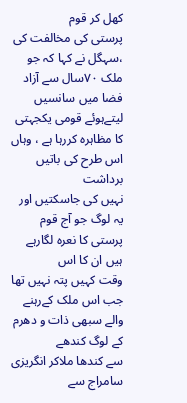کھل کر قوم
پرستی کی مخالفت کی ،سہگل نے کہا کہ جو ملک ۷۰سال سے آزاد فضا میں سانسیں
لیتےہوئے قومی یکجہتی کا مظاہرہ کررہا ہے ، وہاں اس طرح کی باتیں برداشت
نہیں کی جاسکتیں اور یہ لوگ جو آج قوم پرستی کا نعرہ لگارہے ہیں ان کا اس
وقت کہیں پتہ نہیں تھا جب اس ملک کےرہنے والے سبھی ذات و دھرم کے لوگ کندھے
سے کندھا ملاکر انگریزی سامراج سے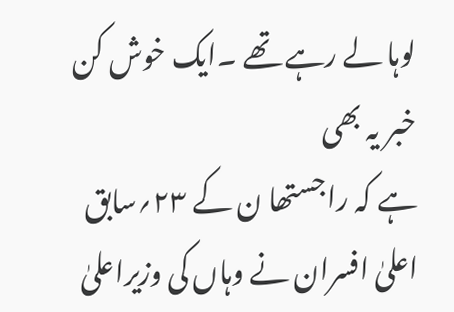لوہا لے رہے تھے ۔ایک خوش کن خبر یہ بھی
ہے کہ راجستھا ن کے ۲۳؍سابق اعلیٰ افسران نے وہاں کی وزیراعلیٰ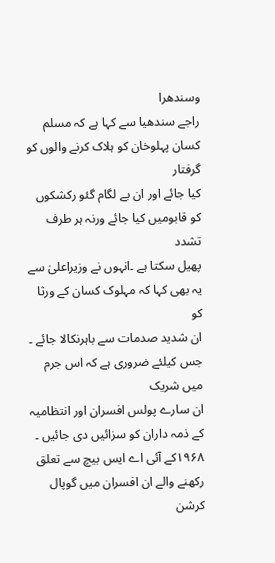وسندھرا
راجے سندھیا سے کہا ہے کہ مسلم کسان پہلوخان کو ہلاک کرنے والوں کو گرفتار
کیا جائے اور ان بے لگام گئو رکشکوں کو قابومیں کیا جائے ورنہ ہر طرف تشدد
پھیل سکتا ہے ۔انہوں نے وزیراعلیٰ سے یہ بھی کہا کہ مہلوک کسان کے ورثا کو
ان شدید صدمات سے باہرنکالا جائے ۔ جس کیلئے ضروری ہے کہ اس جرم میں شریک
ان سارے پولس افسران اور انتظامیہ کے ذمہ داران کو سزائیں دی جائیں ۔
۱۹۶۸کے آئی اے ایس بیچ سے تعلق رکھنے والے ان افسران میں گوپال کرشن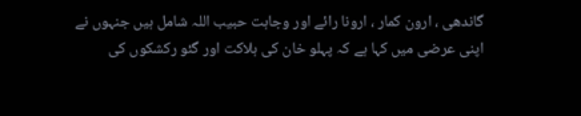گاندھی ، ارون کمار ، ارونا رائے اور وجاہت حبیب اللہ شامل ہیں جنہوں نے
اپنی عرضی میں کہا ہے کہ پہلو خان کی ہلاکت اور گئو رکشکوں کی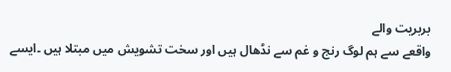بربریت والے
واقعے سے ہم لوگ رنج و غم سے نڈھال ہیں اور سخت تشویش میں مبتلا ہیں ۔ایسے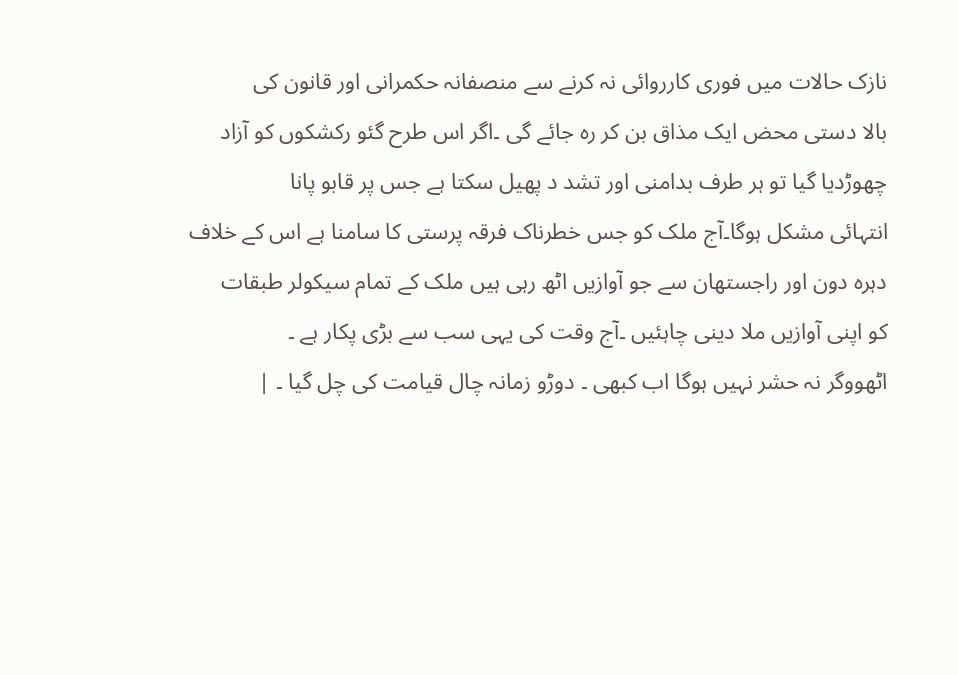نازک حالات میں فوری کارروائی نہ کرنے سے منصفانہ حکمرانی اور قانون کی
بالا دستی محض ایک مذاق بن کر رہ جائے گی ۔اگر اس طرح گئو رکشکوں کو آزاد
چھوڑدیا گیا تو ہر طرف بدامنی اور تشد د پھیل سکتا ہے جس پر قابو پانا
انتہائی مشکل ہوگا۔آج ملک کو جس خطرناک فرقہ پرستی کا سامنا ہے اس کے خلاف
دہرہ دون اور راجستھان سے جو آوازیں اٹھ رہی ہیں ملک کے تمام سیکولر طبقات
کو اپنی آوازیں ملا دینی چاہئیں ۔آج وقت کی یہی سب سے بڑی پکار ہے ۔
اٹھووگر نہ حشر نہیں ہوگا اب کبھی ۔ دوڑو زمانہ چال قیامت کی چل گیا ۔ |